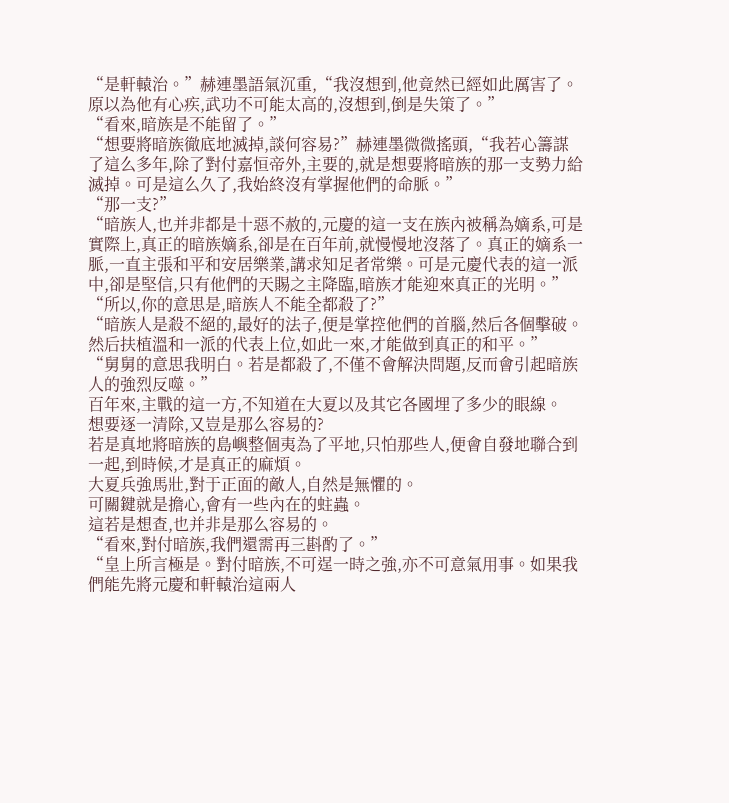“是軒轅治。”赫連墨語氣沉重,“我沒想到,他竟然已經如此厲害了。原以為他有心疾,武功不可能太高的,沒想到,倒是失策了。”
“看來,暗族是不能留了。”
“想要將暗族徹底地滅掉,談何容易?”赫連墨微微搖頭,“我若心籌謀了這么多年,除了對付嘉恒帝外,主要的,就是想要將暗族的那一支勢力給滅掉。可是這么久了,我始終沒有掌握他們的命脈。”
“那一支?”
“暗族人,也并非都是十惡不赦的,元慶的這一支在族內被稱為嫡系,可是實際上,真正的暗族嫡系,卻是在百年前,就慢慢地沒落了。真正的嫡系一脈,一直主張和平和安居樂業,講求知足者常樂。可是元慶代表的這一派中,卻是堅信,只有他們的天賜之主降臨,暗族才能迎來真正的光明。”
“所以,你的意思是,暗族人不能全都殺了?”
“暗族人是殺不絕的,最好的法子,便是掌控他們的首腦,然后各個擊破。然后扶植溫和一派的代表上位,如此一來,才能做到真正的和平。”
“舅舅的意思我明白。若是都殺了,不僅不會解決問題,反而會引起暗族人的強烈反噬。”
百年來,主戰的這一方,不知道在大夏以及其它各國埋了多少的眼線。
想要逐一清除,又豈是那么容易的?
若是真地將暗族的島嶼整個夷為了平地,只怕那些人,便會自發地聯合到一起,到時候,才是真正的麻煩。
大夏兵強馬壯,對于正面的敵人,自然是無懼的。
可關鍵就是擔心,會有一些內在的蛀蟲。
這若是想查,也并非是那么容易的。
“看來,對付暗族,我們還需再三斟酌了。”
“皇上所言極是。對付暗族,不可逞一時之強,亦不可意氣用事。如果我們能先將元慶和軒轅治這兩人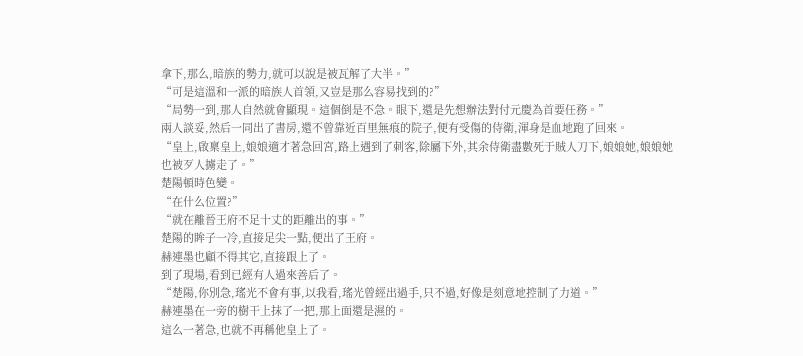拿下,那么,暗族的勢力,就可以說是被瓦解了大半。”
“可是這溫和一派的暗族人首領,又豈是那么容易找到的?”
“局勢一到,那人自然就會顯現。這個倒是不急。眼下,還是先想辦法對付元慶為首要任務。”
兩人談妥,然后一同出了書房,還不曾靠近百里無痕的院子,便有受傷的侍衛,渾身是血地跑了回來。
“皇上,啟稟皇上,娘娘適才著急回宮,路上遇到了刺客,除屬下外,其余侍衛盡數死于賊人刀下,娘娘她,娘娘她也被歹人擄走了。”
楚陽頓時色變。
“在什么位置?”
“就在離晉王府不足十丈的距離出的事。”
楚陽的眸子一冷,直接足尖一點,便出了王府。
赫連墨也顧不得其它,直接跟上了。
到了現場,看到已經有人過來善后了。
“楚陽,你別急,瑤光不會有事,以我看,瑤光曾經出過手,只不過,好像是刻意地控制了力道。”
赫連墨在一旁的樹干上抹了一把,那上面還是濕的。
這么一著急,也就不再稱他皇上了。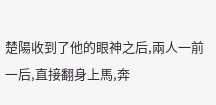楚陽收到了他的眼神之后,兩人一前一后,直接翻身上馬,奔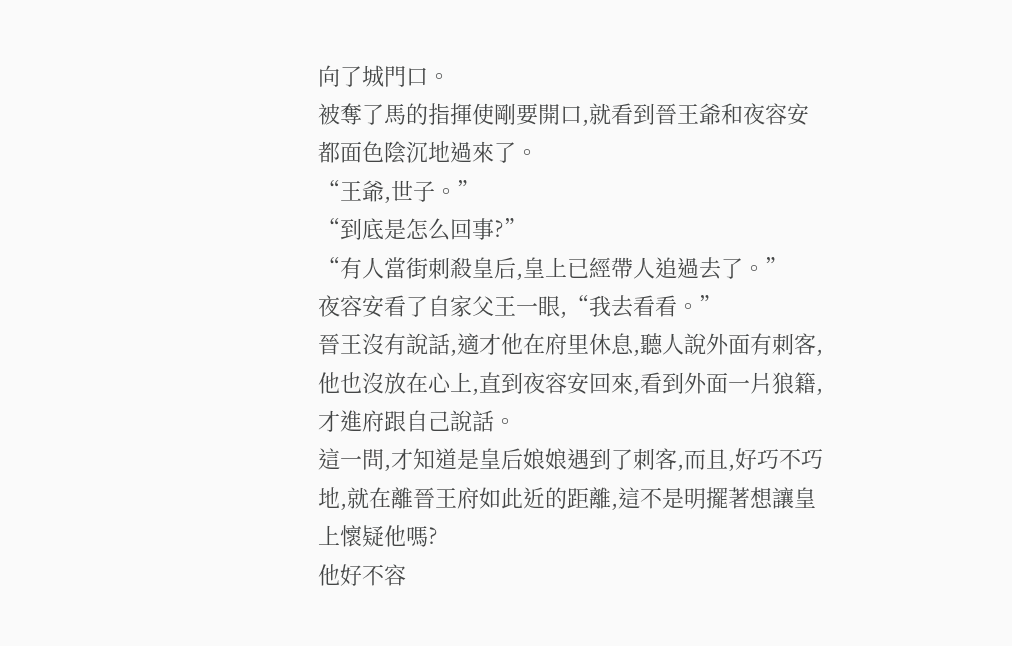向了城門口。
被奪了馬的指揮使剛要開口,就看到晉王爺和夜容安都面色陰沉地過來了。
“王爺,世子。”
“到底是怎么回事?”
“有人當街刺殺皇后,皇上已經帶人追過去了。”
夜容安看了自家父王一眼,“我去看看。”
晉王沒有說話,適才他在府里休息,聽人說外面有刺客,他也沒放在心上,直到夜容安回來,看到外面一片狼籍,才進府跟自己說話。
這一問,才知道是皇后娘娘遇到了刺客,而且,好巧不巧地,就在離晉王府如此近的距離,這不是明擺著想讓皇上懷疑他嗎?
他好不容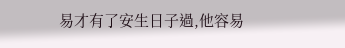易才有了安生日子過,他容易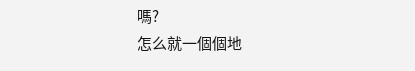嗎?
怎么就一個個地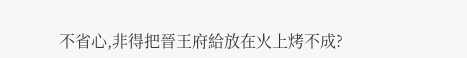不省心,非得把晉王府給放在火上烤不成?